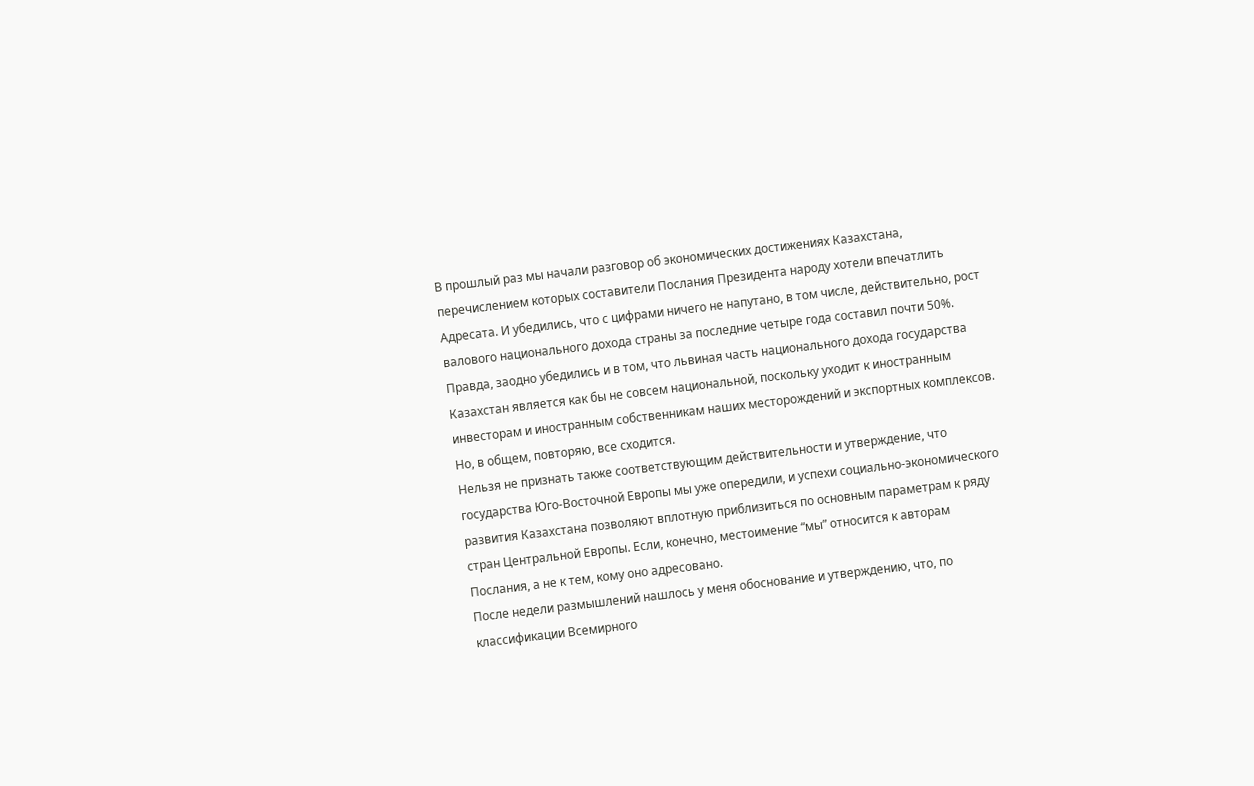В прошлый раз мы начали разговор об экономических достижениях Казахстана, перечислением которых составители Послания Президента народу хотели впечатлить Адресата. И убедились, что с цифрами ничего не напутано, в том числе, действительно, рост валового национального дохода страны за последние четыре года составил почти 50%.
Правда, заодно убедились и в том, что львиная часть национального дохода государства Казахстан является как бы не совсем национальной, поскольку уходит к иностранным инвесторам и иностранным собственникам наших месторождений и экспортных комплексов. Но, в общем, повторяю, все сходится.
Нельзя не признать также соответствующим действительности и утверждение, что государства Юго-Восточной Европы мы уже опередили, и успехи социально-экономического развития Казахстана позволяют вплотную приблизиться по основным параметрам к ряду стран Центральной Европы. Если, конечно, местоимение “мы” относится к авторам Послания, а не к тем, кому оно адресовано.
После недели размышлений нашлось у меня обоснование и утверждению, что, по классификации Всемирного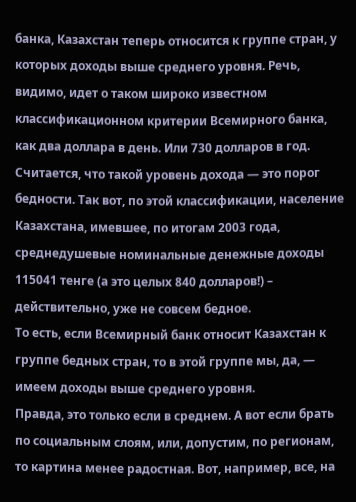банка, Казахстан теперь относится к группе стран, у которых доходы выше среднего уровня. Речь, видимо, идет о таком широко известном классификационном критерии Всемирного банка, как два доллара в день. Или 730 долларов в год. Считается, что такой уровень дохода — это порог бедности. Так вот, по этой классификации, население Казахстана, имевшее, по итогам 2003 года, среднедушевые номинальные денежные доходы 115041 тенге (а это целых 840 долларов!) – действительно, уже не совсем бедное.
То есть, если Всемирный банк относит Казахстан к группе бедных стран, то в этой группе мы, да, — имеем доходы выше среднего уровня.
Правда, это только если в среднем. А вот если брать по социальным слоям, или, допустим, по регионам, то картина менее радостная. Вот, например, все, на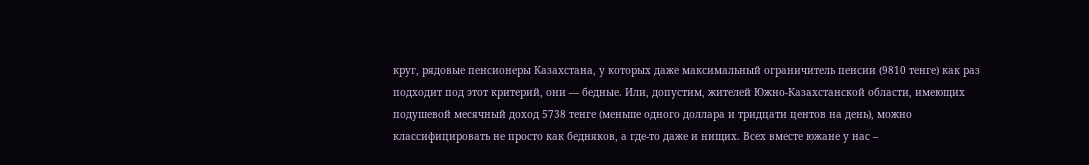круг, рядовые пенсионеры Казахстана, у которых даже максимальный ограничитель пенсии (9810 тенге) как раз подходит под этот критерий, они — бедные. Или, допустим, жителей Южно-Казахстанской области, имеющих подушевой месячный доход 5738 тенге (меньше одного доллара и тридцати центов на день), можно классифицировать не просто как бедняков, а где-то даже и нищих. Всех вместе южане у нас –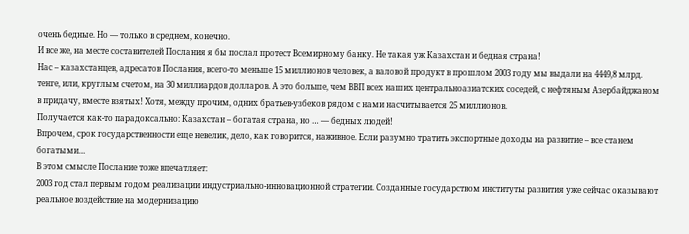очень бедные. Но — только в среднем, конечно.
И все же, на месте составителей Послания я бы послал протест Всемирному банку. Не такая уж Казахстан и бедная страна!
Нас – казахстанцев, адресатов Послания, всего-то меньше 15 миллионов человек, а валовой продукт в прошлом 2003 году мы выдали на 4449,8 млрд. тенге, или, круглым счетом, на 30 миллиардов долларов. А это больше, чем ВВП всех наших центральноазиатских соседей, с нефтяным Азербайджаном в придачу, вместе взятых! Хотя, между прочим, одних братьев-узбеков рядом с нами насчитывается 25 миллионов.
Получается как-то парадоксально: Казахстан – богатая страна, но … — бедных людей!
Впрочем, срок государственности еще невелик, дело, как говорится, наживное. Если разумно тратить экспортные доходы на развитие – все станем богатыми…
В этом смысле Послание тоже впечатляет:
2003 год стал первым годом реализации индустриально-инновационной стратегии. Созданные государством институты развития уже сейчас оказывают реальное воздействие на модернизацию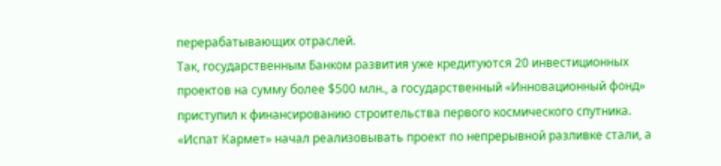перерабатывающих отраслей.
Так, государственным Банком развития уже кредитуются 20 инвестиционных проектов на сумму более $500 млн., а государственный «Инновационный фонд» приступил к финансированию строительства первого космического спутника.
«Испат Кармет» начал реализовывать проект по непрерывной разливке стали, а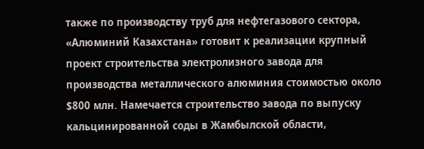также по производству труб для нефтегазового сектора, «Алюминий Казахстана» готовит к реализации крупный проект строительства электролизного завода для производства металлического алюминия стоимостью около $800 млн. Намечается строительство завода по выпуску кальцинированной соды в Жамбылской области,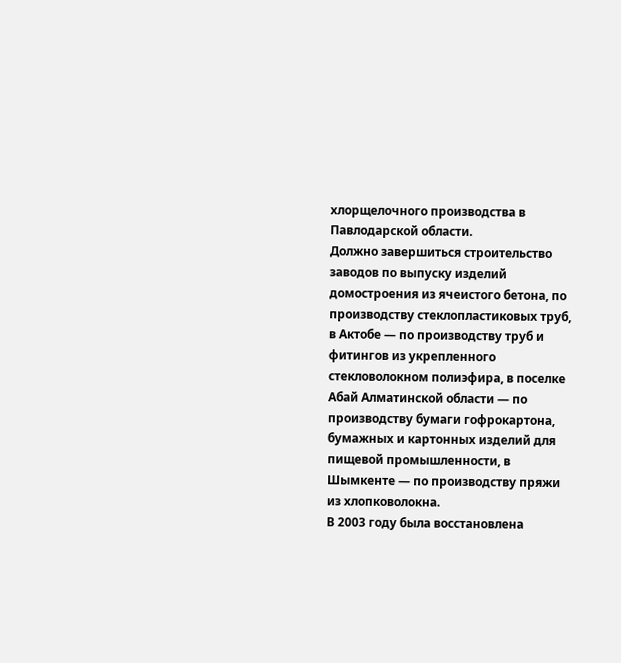хлорщелочного производства в Павлодарской области.
Должно завершиться строительство заводов по выпуску изделий домостроения из ячеистого бетона, по производству стеклопластиковых труб, в Актобе — по производству труб и фитингов из укрепленного стекловолокном полиэфира, в поселке Абай Алматинской области — по производству бумаги гофрокартона, бумажных и картонных изделий для пищевой промышленности, в Шымкенте — по производству пряжи из хлопковолокна.
В 2003 году была восстановлена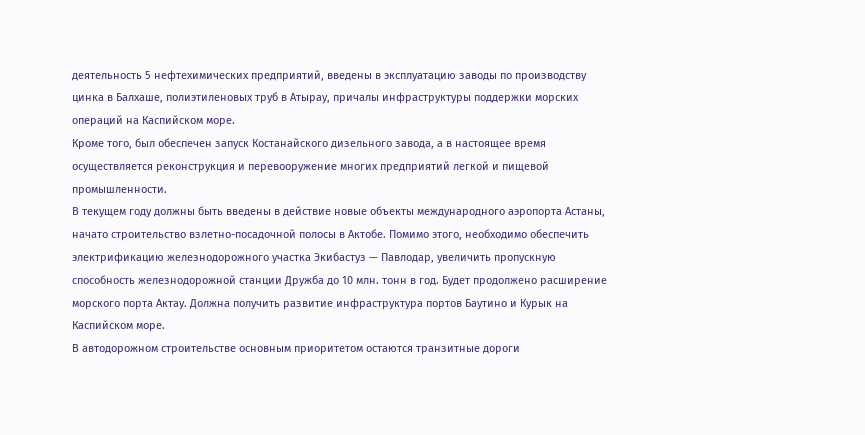деятельность 5 нефтехимических предприятий, введены в эксплуатацию заводы по производству цинка в Балхаше, полиэтиленовых труб в Атырау, причалы инфраструктуры поддержки морских операций на Каспийском море.
Кроме того, был обеспечен запуск Костанайского дизельного завода, а в настоящее время осуществляется реконструкция и перевооружение многих предприятий легкой и пищевой промышленности.
В текущем году должны быть введены в действие новые объекты международного аэропорта Астаны, начато строительство взлетно-посадочной полосы в Актобе. Помимо этого, необходимо обеспечить электрификацию железнодорожного участка Экибастуз — Павлодар, увеличить пропускную способность железнодорожной станции Дружба до 10 млн. тонн в год. Будет продолжено расширение морского порта Актау. Должна получить развитие инфраструктура портов Баутино и Курык на Каспийском море.
В автодорожном строительстве основным приоритетом остаются транзитные дороги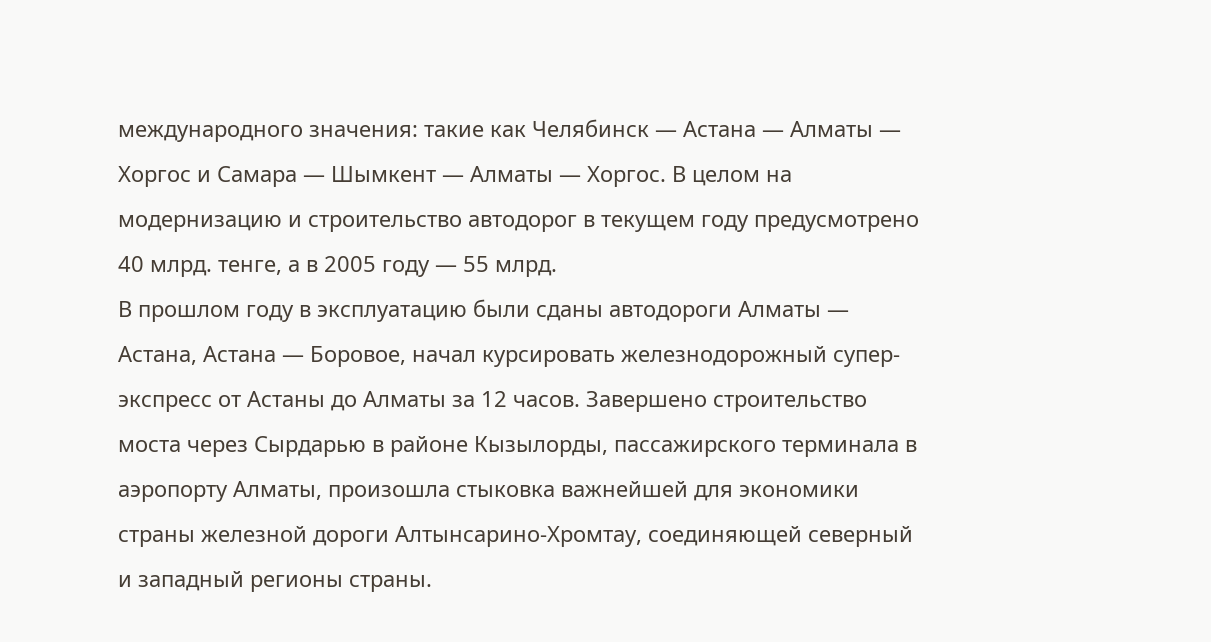международного значения: такие как Челябинск — Астана — Алматы — Хоргос и Самара — Шымкент — Алматы — Хоргос. В целом на модернизацию и строительство автодорог в текущем году предусмотрено 40 млрд. тенге, а в 2005 году — 55 млрд.
В прошлом году в эксплуатацию были сданы автодороги Алматы — Астана, Астана — Боровое, начал курсировать железнодорожный супер-экспресс от Астаны до Алматы за 12 часов. Завершено строительство моста через Сырдарью в районе Кызылорды, пассажирского терминала в аэропорту Алматы, произошла стыковка важнейшей для экономики страны железной дороги Алтынсарино-Хромтау, соединяющей северный и западный регионы страны.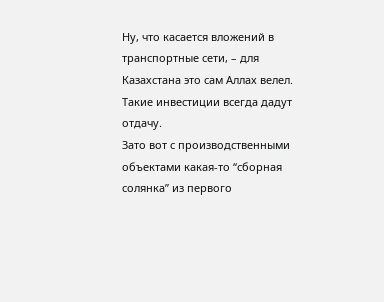Ну, что касается вложений в транспортные сети, – для Казахстана это сам Аллах велел. Такие инвестиции всегда дадут отдачу.
Зато вот с производственными объектами какая-то “сборная солянка” из первого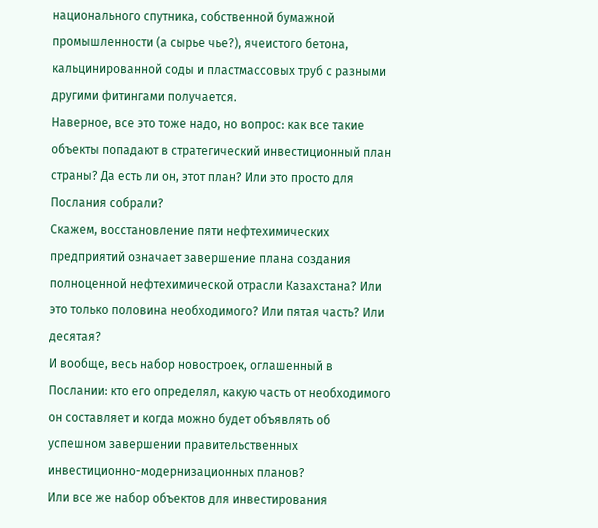национального спутника, собственной бумажной промышленности (а сырье чье?), ячеистого бетона, кальцинированной соды и пластмассовых труб с разными другими фитингами получается.
Наверное, все это тоже надо, но вопрос: как все такие объекты попадают в стратегический инвестиционный план страны? Да есть ли он, этот план? Или это просто для Послания собрали?
Скажем, восстановление пяти нефтехимических предприятий означает завершение плана создания полноценной нефтехимической отрасли Казахстана? Или это только половина необходимого? Или пятая часть? Или десятая?
И вообще, весь набор новостроек, оглашенный в Послании: кто его определял, какую часть от необходимого он составляет и когда можно будет объявлять об успешном завершении правительственных инвестиционно-модернизационных планов?
Или все же набор объектов для инвестирования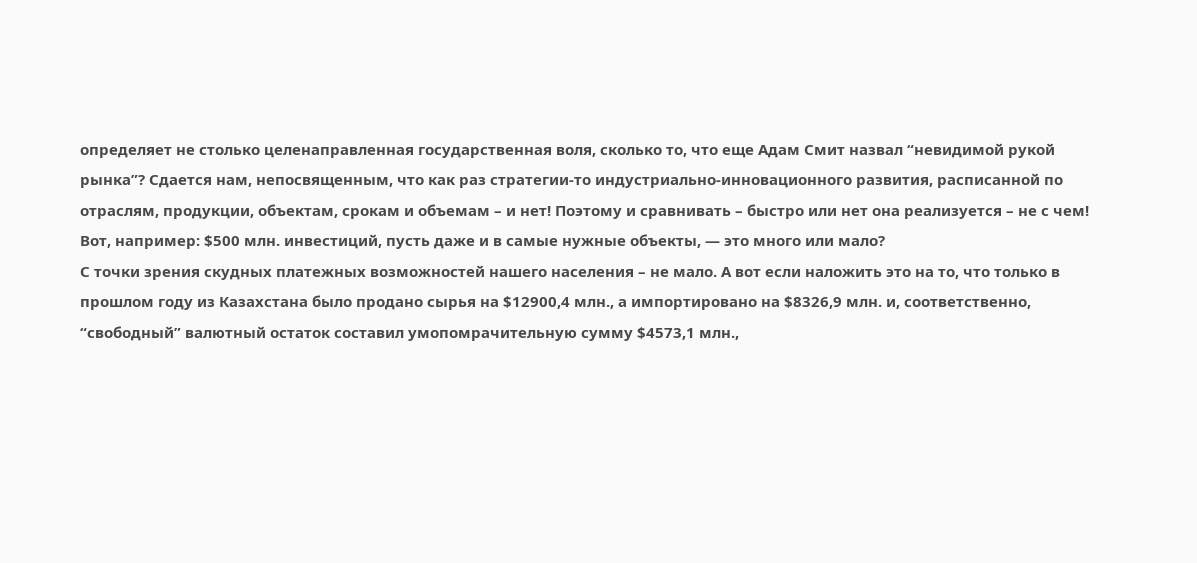определяет не столько целенаправленная государственная воля, сколько то, что еще Адам Смит назвал “невидимой рукой рынка”? Сдается нам, непосвященным, что как раз стратегии-то индустриально-инновационного развития, расписанной по отраслям, продукции, объектам, срокам и объемам – и нет! Поэтому и сравнивать – быстро или нет она реализуется – не с чем!
Вот, например: $500 млн. инвестиций, пусть даже и в самые нужные объекты, — это много или мало?
С точки зрения скудных платежных возможностей нашего населения – не мало. А вот если наложить это на то, что только в прошлом году из Казахстана было продано сырья на $12900,4 млн., а импортировано на $8326,9 млн. и, соответственно, “свободный” валютный остаток составил умопомрачительную сумму $4573,1 млн.,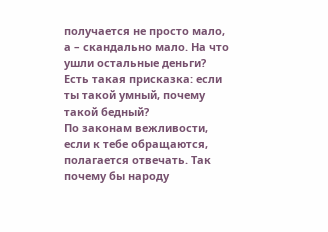получается не просто мало, а – скандально мало. На что ушли остальные деньги?
Есть такая присказка: если ты такой умный, почему такой бедный?
По законам вежливости, если к тебе обращаются, полагается отвечать. Так почему бы народу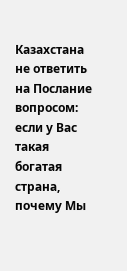Казахстана не ответить на Послание вопросом: если у Вас такая богатая страна, почему Мы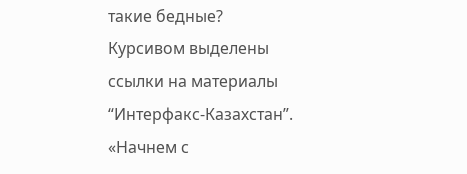такие бедные?
Курсивом выделены ссылки на материалы “Интерфакс-Казахстан”.
«Начнем с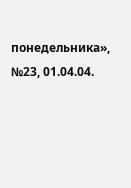понедельника», №23, 01.04.04.